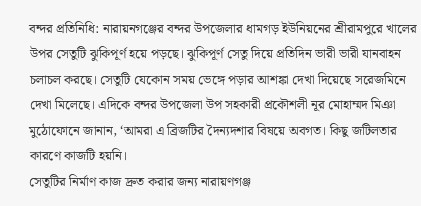বন্দর প্রতিনিধি: নারায়নগঞ্জের বন্দর উপজেলার ধামগড় ইউনিয়নের শ্রীরামপুরে খালের উপর সেতুটি ঝুকিপূর্ণ হয়ে পড়ছে। ঝুকিপূর্ণ সেতু দিয়ে প্রতিদিন ভারী ভারী যানবাহন চলাচল করছে। সেতুটি যেকোন সময় ভেঙ্গে পড়ার আশঙ্কা দেখা দিয়েছে সরেজমিনে দেখা মিলেছে। এদিকে বন্দর উপজেলা উপ সহকারী প্রকৌশলী নূর মোহাম্মদ মিঞা মুঠোফোনে জানান, ‘আমরা এ ব্রিজটির দৈন্যদশার বিষয়ে অবগত। কিছু জটিলতার কারণে কাজটি হয়নি।
সেতুটির নির্মাণ কাজ দ্রুত করার জন্য নারায়ণগঞ্জ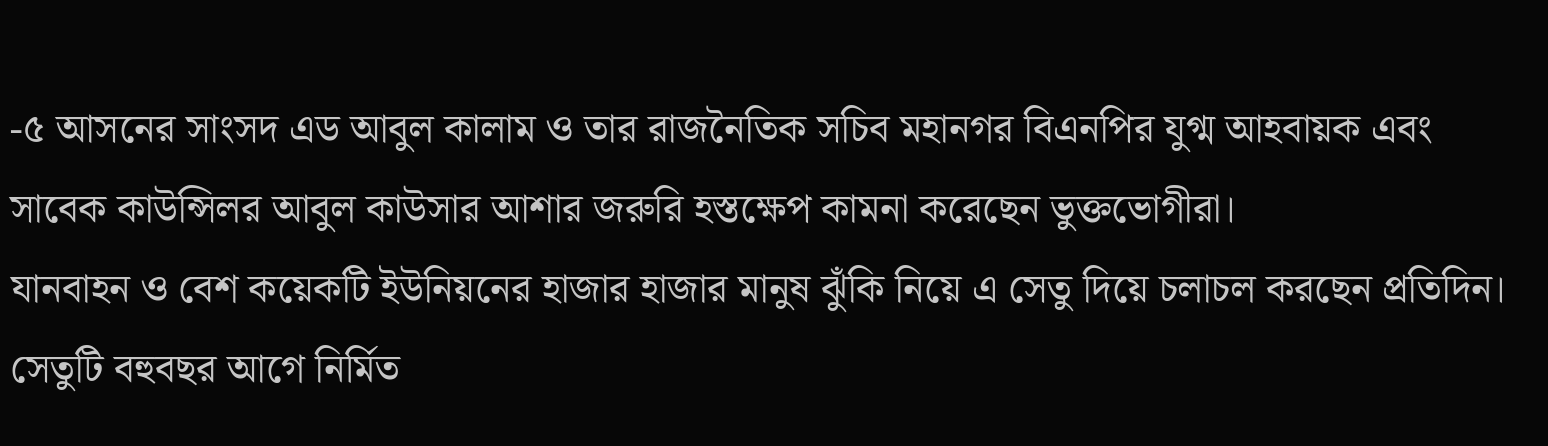-৫ আসনের সাংসদ এড আবুল কালাম ও তার রাজনৈতিক সচিব মহানগর বিএনপির যুগ্ম আহবায়ক এবং সাবেক কাউন্সিলর আবুল কাউসার আশার জরুরি হস্তক্ষেপ কামনা করেছেন ভুক্তভোগীরা।
যানবাহন ও বেশ কয়েকটি ইউনিয়নের হাজার হাজার মানুষ ঝুঁকি নিয়ে এ সেতু দিয়ে চলাচল করছেন প্রতিদিন। সেতুটি বহুবছর আগে নির্মিত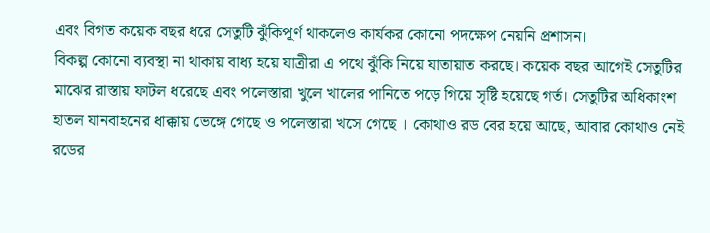এবং বিগত কয়েক বছর ধরে সেতুটি ঝুঁকিপূর্ণ থাকলেও কার্যকর কোনো পদক্ষেপ নেয়নি প্রশাসন।
বিকল্প কোনো ব্যবস্থা না থাকায় বাধ্য হয়ে যাত্রীরা এ পথে ঝুঁকি নিয়ে যাতায়াত করছে। কয়েক বছর আগেই সেতুটির মাঝের রাস্তায় ফাটল ধরেছে এবং পলেস্তারা খুলে খালের পানিতে পড়ে গিয়ে সৃষ্টি হয়েছে গর্ত। সেতুটির অধিকাংশ হাতল যানবাহনের ধাক্কায় ভেঙ্গে গেছে ও পলেস্তারা খসে গেছে । কোথাও রড বের হয়ে আছে, আবার কোথাও নেই রডের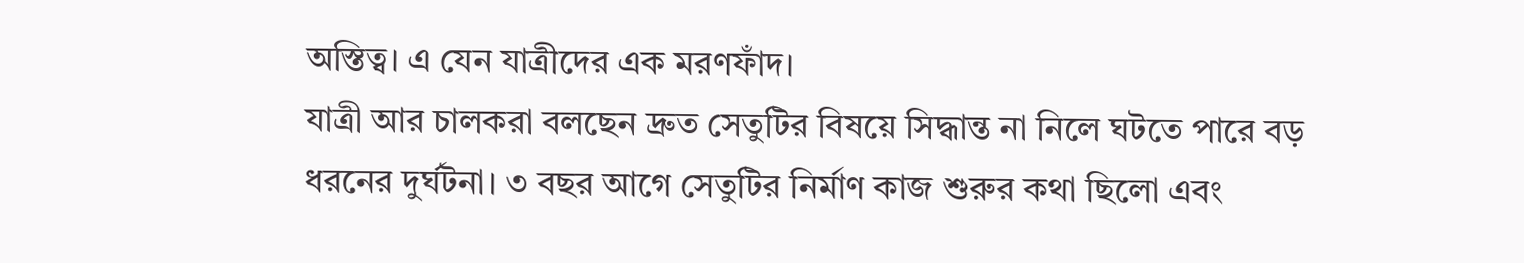অস্তিত্ব। এ যেন যাত্রীদের এক মরণফাঁদ।
যাত্রী আর চালকরা বলছেন দ্রুত সেতুটির বিষয়ে সিদ্ধান্ত না নিলে ঘটতে পারে বড় ধরনের দুর্ঘটনা। ৩ বছর আগে সেতুটির নির্মাণ কাজ শুরুর কথা ছিলো এবং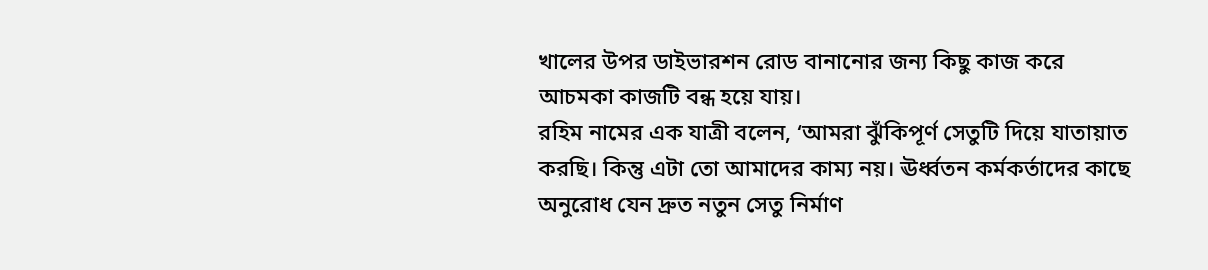খালের উপর ডাইভারশন রোড বানানোর জন্য কিছু কাজ করে আচমকা কাজটি বন্ধ হয়ে যায়।
রহিম নামের এক যাত্রী বলেন, ‘আমরা ঝুঁকিপূর্ণ সেতুটি দিয়ে যাতায়াত করছি। কিন্তু এটা তো আমাদের কাম্য নয়। ঊর্ধ্বতন কর্মকর্তাদের কাছে অনুরোধ যেন দ্রুত নতুন সেতু নির্মাণ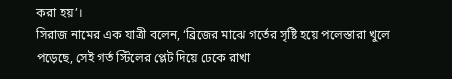করা হয়’।
সিরাজ নামের এক যাত্রী বলেন, ‘ব্রিজের মাঝে গর্তের সৃষ্টি হয়ে পলেস্তারা খুলে পড়েছে, সেই গর্ত স্টিলের প্লেট দিয়ে ঢেকে রাখা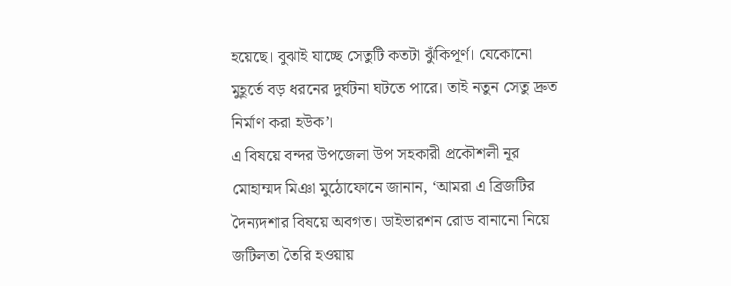হয়েছে। বুঝাই যাচ্ছে সেতুটি কতটা ঝুঁকিপূর্ণ। যেকোনো মুহূর্তে বড় ধরনের দুর্ঘটনা ঘটতে পারে। তাই নতুন সেতু দ্রুত নির্মাণ করা হউক’।
এ বিষয়ে বন্দর উপজেলা উপ সহকারী প্রকৌশলী নূর মোহাম্মদ মিঞা মুঠোফোনে জানান, ‘আমরা এ ব্রিজটির দৈন্যদশার বিষয়ে অবগত। ডাইভারশন রোড বানানো নিয়ে জটিলতা তৈরি হওয়ায়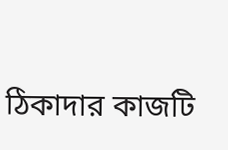ঠিকাদার কাজটি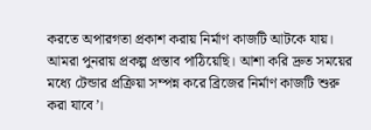করতে অপারগতা প্রকাশ করায় নির্মাণ কাজটি আটকে যায়। আমরা পুনরায় প্রকল্প প্রস্তাব পাঠিয়েছি। আশা করি দ্রুত সময়ের মধ্যে টেন্ডার প্রক্রিয়া সম্পন্ন করে ব্রিজের নির্মাণ কাজটি শুরু করা যাবে’।